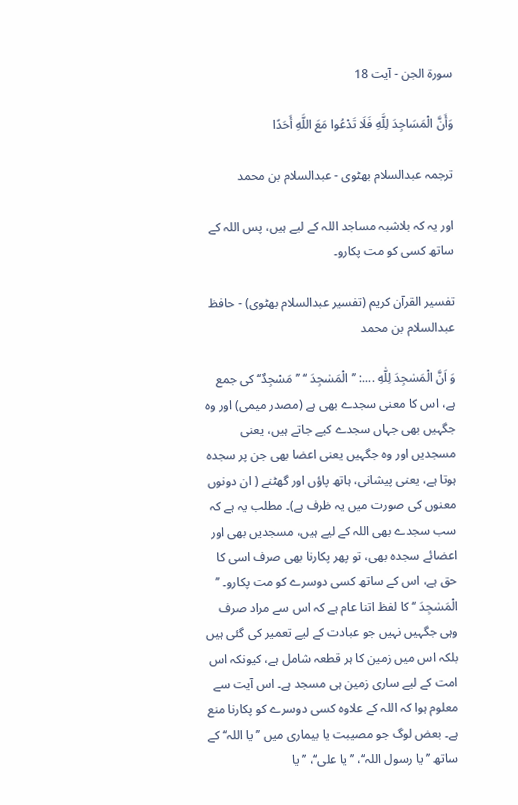سورة الجن - آیت 18

وَأَنَّ الْمَسَاجِدَ لِلَّهِ فَلَا تَدْعُوا مَعَ اللَّهِ أَحَدًا

ترجمہ عبدالسلام بھٹوی - عبدالسلام بن محمد

اور یہ کہ بلاشبہ مساجد اللہ کے لیے ہیں، پس اللہ کے ساتھ کسی کو مت پکارو۔

تفسیر القرآن کریم (تفسیر عبدالسلام بھٹوی) - حافظ عبدالسلام بن محمد

وَ اَنَّ الْمَسٰجِدَ لِلّٰهِ ....: ’’ الْمَسٰجِدَ ‘‘ ’’مَسْجِدٌ‘‘ کی جمع ہے، اس کا معنی سجدے بھی ہے (مصدر میمی) اور وہ جگہیں بھی جہاں سجدے کیے جاتے ہیں، یعنی مسجدیں اور وہ جگہیں یعنی اعضا بھی جن پر سجدہ ہوتا ہے، یعنی پیشانی، ہاتھ پاؤں اور گھٹنے ( ان دونوں معنوں کی صورت میں یہ ظرف ہے)۔ مطلب یہ ہے کہ سب سجدے بھی اللہ کے لیے ہیں، مسجدیں بھی اور اعضائے سجدہ بھی، تو پھر پکارنا بھی صرف اسی کا حق ہے، اس کے ساتھ کسی دوسرے کو مت پکارو۔ ’’ الْمَسٰجِدَ ‘‘ کا لفظ اتنا عام ہے کہ اس سے مراد صرف وہی جگہیں نہیں جو عبادت کے لیے تعمیر کی گئی ہیں بلکہ اس میں زمین کا ہر قطعہ شامل ہے، کیونکہ اس امت کے لیے ساری زمین ہی مسجد ہے۔ اس آیت سے معلوم ہوا کہ اللہ کے علاوہ کسی دوسرے کو پکارنا منع ہے۔ بعض لوگ جو مصیبت یا بیماری میں ’’یا اللہ‘‘ کے ساتھ ’’یا رسول اللہ‘‘، ’’یا علی‘‘، ’’یا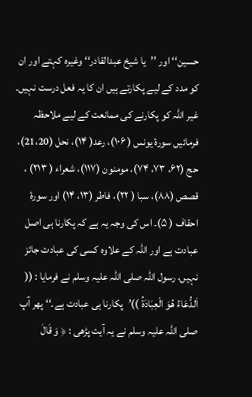حسین‘‘ اور ’’یا شیخ عبدالقادر‘‘ وغیرہ کہتے اور ان کو مدد کے لیے پکارتے ہیں ان کا یہ فعل درست نہیں۔ غیر اللہ کو پکارنے کی ممانعت کے لیے ملاحظہ فرمائیں سورۂ یونس ( ۱۰۶)، رعد( ۱۴)، نحل (21،20)، حج (۶۲، ۷۳، ۷۴)، مومنون (۱۱۷)، شعراء ( ۲۱۳) ، قصص (۸۸)، سبا ( ۲۲)، فاطر (۱۳، ۱۴) اور سورۂ احقاف ( ۵)۔ اس کی وجہ یہ ہے کہ پکارنا ہی اصل عبادت ہے اور اللہ کے علاوہ کسی کی عبادت جائز نہیں، رسول اللہ صلی اللہ علیہ وسلم نے فرمایا : (( اَلدُّعَاءُ هُوَ الْعِبَادَةُ ))’پکارنا ہی عبادت ہے۔‘‘ پھر آپ صلی اللہ علیہ وسلم نے یہ آیت پڑھی : ﴿ وَ قَالَ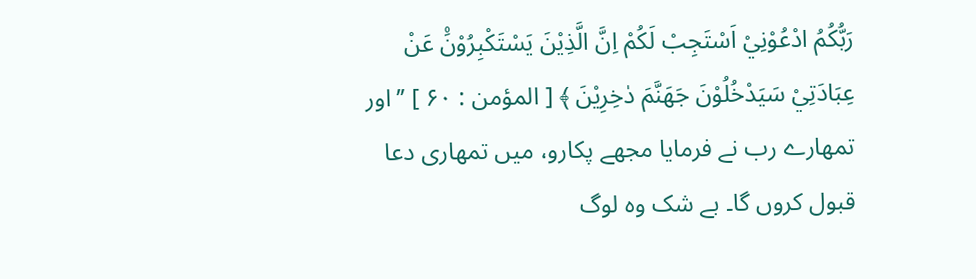رَبُّكُمُ ادْعُوْنِيْ اَسْتَجِبْ لَكُمْ اِنَّ الَّذِيْنَ يَسْتَكْبِرُوْنَ۠ عَنْ عِبَادَتِيْ سَيَدْخُلُوْنَ جَهَنَّمَ دٰخِرِيْنَ ﴾ [ المؤمن : ۶۰ ] ’’اور تمھارے رب نے فرمایا مجھے پکارو، میں تمھاری دعا قبول کروں گا۔ بے شک وہ لوگ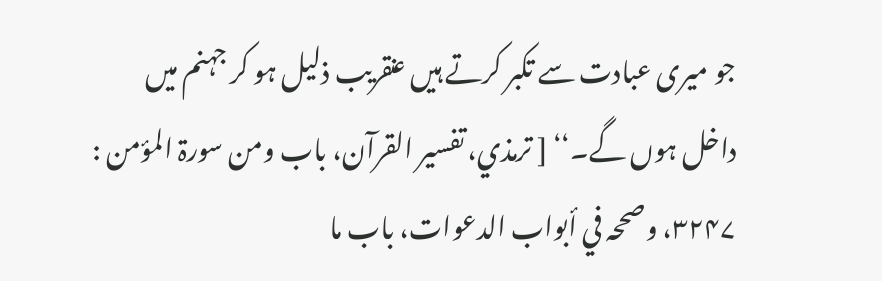جو میری عبادت سے تکبر کرتے ہیں عنقریب ذلیل ہو کر جہنم میں داخل ہوں گے۔‘‘ [ ترمذي، تفسیر القرآن، باب ومن سورۃ المؤمن : ۳۲۴۷، وصححہ في أبواب الدعوات، باب ما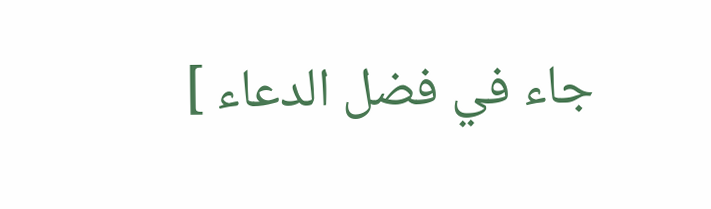جاء في فضل الدعاء ]